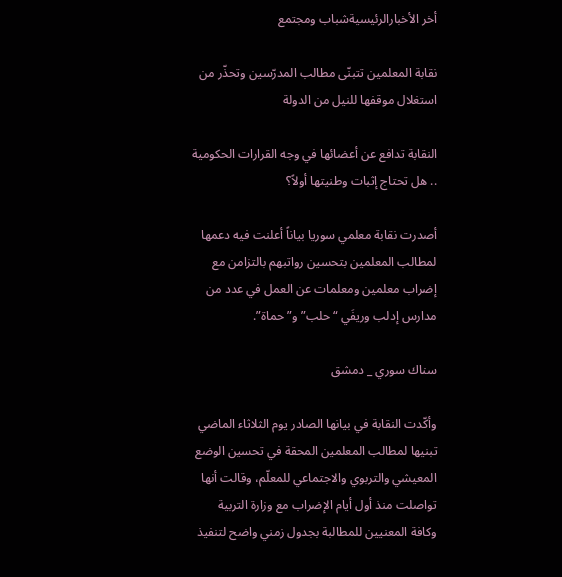أخر الأخبارالرئيسيةشباب ومجتمع

نقابة المعلمين تتبنّى مطالب المدرّسين وتحذّر من استغلال موقفها للنيل من الدولة

النقابة تدافع عن أعضائها في وجه القرارات الحكومية .. هل تحتاج إثبات وطنيتها أولاً؟

أصدرت نقابة معلمي سوريا بياناً أعلنت فيه دعمها لمطالب المعلمين بتحسين رواتبهم بالتزامن مع إضراب معلمين ومعلمات عن العمل في عدد من مدارس إدلب وريفَي “حلب” و”حماة”.

سناك سوري _ دمشق

وأكّدت النقابة في بيانها الصادر يوم الثلاثاء الماضي تبنيها لمطالب المعلمين المحقة في تحسين الوضع المعيشي والتربوي والاجتماعي للمعلّم، وقالت أنها تواصلت منذ أول أيام الإضراب مع وزارة التربية وكافة المعنيين للمطالبة بجدول زمني واضح لتنفيذ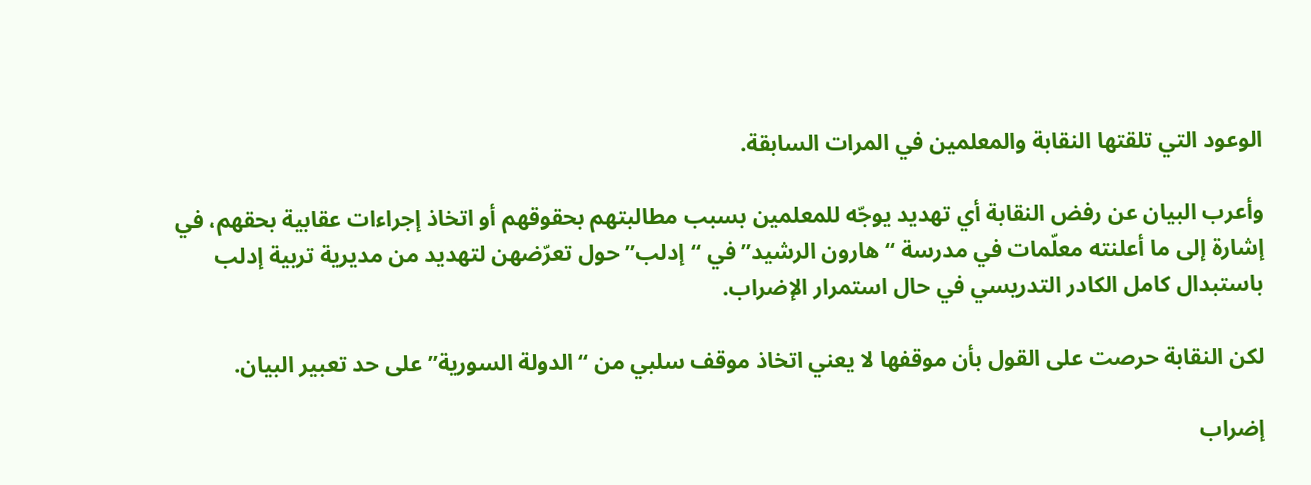الوعود التي تلقتها النقابة والمعلمين في المرات السابقة.

وأعرب البيان عن رفض النقابة أي تهديد يوجّه للمعلمين بسبب مطالبتهم بحقوقهم أو اتخاذ إجراءات عقابية بحقهم، في إشارة إلى ما أعلنته معلّمات في مدرسة “هارون الرشيد” في “إدلب” حول تعرّضهن لتهديد من مديرية تربية إدلب باستبدال كامل الكادر التدريسي في حال استمرار الإضراب.

لكن النقابة حرصت على القول بأن موقفها لا يعني اتخاذ موقف سلبي من “الدولة السورية” على حد تعبير البيان.

إضراب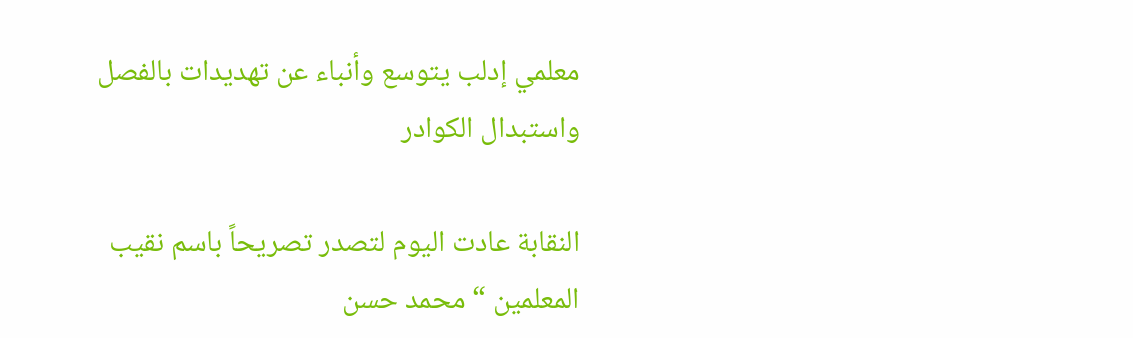معلمي إدلب يتوسع وأنباء عن تهديدات بالفصل واستبدال الكوادر

النقابة عادت اليوم لتصدر تصريحاً باسم نقيب المعلمين “محمد حسن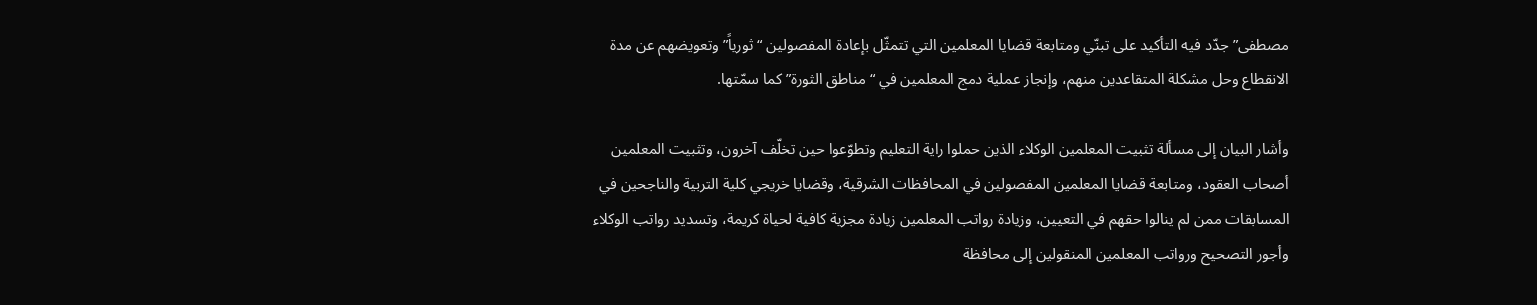مصطفى” جدّد فيه التأكيد على تبنّي ومتابعة قضايا المعلمين التي تتمثّل بإعادة المفصولين “ثورياً” وتعويضهم عن مدة الانقطاع وحل مشكلة المتقاعدين منهم، وإنجاز عملية دمج المعلمين في “مناطق الثورة” كما سمّتها.

وأشار البيان إلى مسألة تثبيت المعلمين الوكلاء الذين حملوا راية التعليم وتطوّعوا حين تخلّف آخرون، وتثبيت المعلمين أصحاب العقود، ومتابعة قضايا المعلمين المفصولين في المحافظات الشرقية، وقضايا خريجي كلية التربية والناجحين في المسابقات ممن لم ينالوا حقهم في التعيين، وزيادة رواتب المعلمين زيادة مجزية كافية لحياة كريمة، وتسديد رواتب الوكلاء وأجور التصحيح ورواتب المعلمين المنقولين إلى محافظة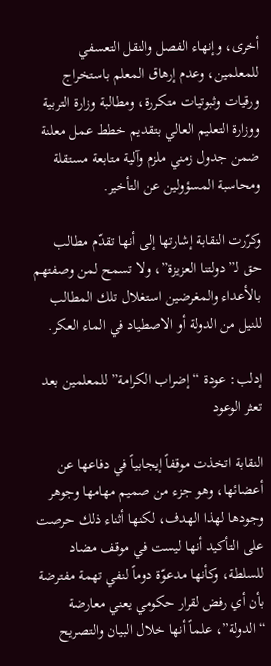أخرى، وإنهاء الفصل والنقل التعسفي للمعلمين، وعدم إرهاق المعلم باستخراج ورقيات وثبوتيات متكررة، ومطالبة وزارة التربية ووزارة التعليم العالي بتقديم خطط عمل معلنة ضمن جدول زمني ملزم وآلية متابعة مستقلة ومحاسبة المسؤولين عن التأخير.

وكرّرت النقابة إشارتها إلى أنها تقدّم مطالب حق لـ”دولتنا العزيزة”، ولا تسمح لمن وصفتهم بالأعداء والمغرضين استغلال تلك المطالب للنيل من الدولة أو الاصطياد في الماء العكر.

إدلب: عودة “إضراب الكرامة” للمعلمين بعد تعثر الوعود

النقابة اتخذت موقفاً إيجابياً في دفاعها عن أعضائها، وهو جزء من صميم مهامها وجوهر وجودها لهذا الهدف، لكنها أثناء ذلك حرصت على التأكيد أنها ليست في موقف مضاد للسلطة، وكأنها مدعوّة دوماً لنفي تهمة مفترضة بأن أي رفض لقرار حكومي يعني معارضة “الدولة”، علماً أنها خلال البيان والتصريح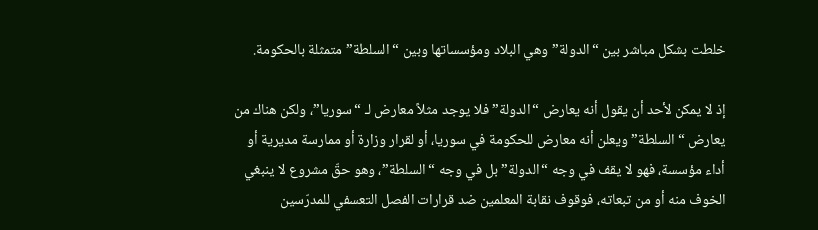خلطت بشكل مباشر بين “الدولة” وهي البلاد ومؤسساتها وبين “السلطة” متمثلة بالحكومة.

إذ لا يمكن لأحد أن يقول أنه يعارض “الدولة” فلا يوجد مثلاً معارض لـ “سوريا”، ولكن هناك من يعارض “السلطة” ويعلن أنه معارض للحكومة في سوريا، أو لقرار وزارة أو ممارسة مديرية أو أداء مؤسسة، فهو لا يقف في وجه “الدولة” بل في وجه “السلطة”، وهو حقّ مشروع لا ينبغي الخوف منه أو من تبعاته، فوقوف نقابة المعلمين ضد قرارات الفصل التعسفي للمدرّسين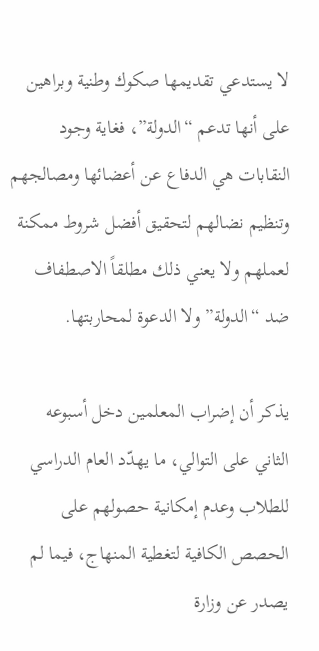لا يستدعي تقديمها صكوك وطنية وبراهين على أنها تدعم “الدولة”، فغاية وجود النقابات هي الدفاع عن أعضائها ومصالجهم وتنظيم نضالهم لتحقيق أفضل شروط ممكنة لعملهم ولا يعني ذلك مطلقاً الاصطفاف ضد “الدولة” ولا الدعوة لمحاربتها.

يذكر أن إضراب المعلمين دخل أسبوعه الثاني على التوالي، ما يهدّد العام الدراسي للطلاب وعدم إمكانية حصولهم على الحصص الكافية لتغطية المنهاج، فيما لم يصدر عن وزارة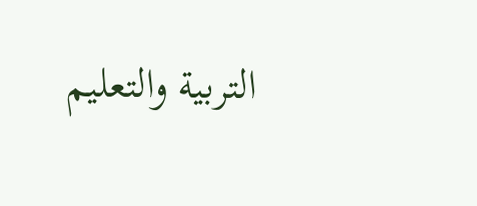التربية والتعليم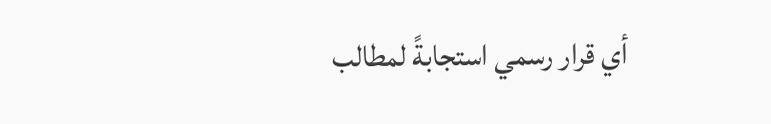أي قرار رسمي استجابةً لمطالب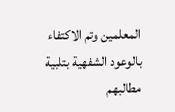المعلمين وتم الاكتفاء بالوعود الشفهية بتلبية مطالبهم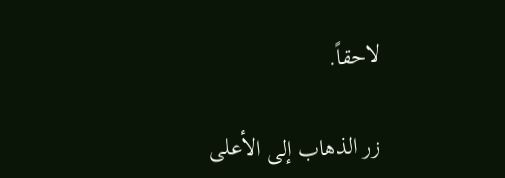لاحقاً.

زر الذهاب إلى الأعلى